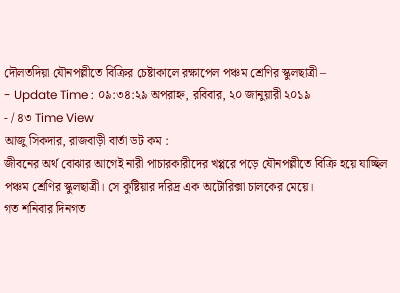দৌলতদিয়া যৌনপল্লীতে বিক্রির চেষ্টাকালে রক্ষাপেল পঞ্চম শ্রেণির স্কুলছাত্রী –
- Update Time : ০৯:৩৪:২৯ অপরাহ্ন, রবিবার, ২০ জানুয়ারী ২০১৯
- / ৪৩ Time View
আজু সিকদার, রাজবাড়ী বার্তা ডট কম :
জীবনের অর্থ বোঝার আগেই নারী পাচারকারীদের খপ্পরে পড়ে যৌনপল্লীতে বিক্রি হয়ে যাচ্ছিল পঞ্চম শ্রেণির স্কুলছাত্রী। সে কুষ্টিয়ার দরিদ্র এক অটোরিক্সা চালকের মেয়ে।
গত শনিবার দিনগত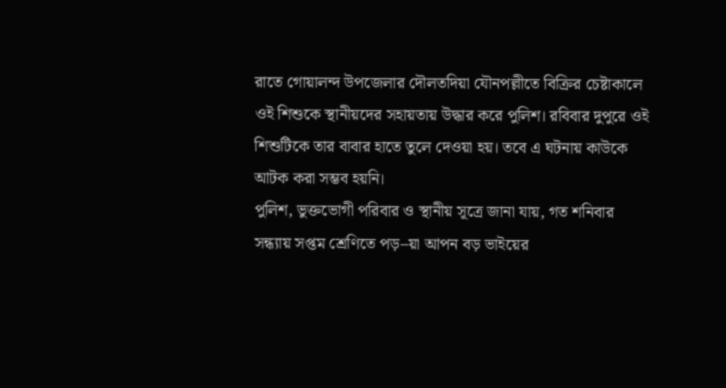রাতে গোয়ালন্দ উপজেলার দৌলতদিয়া যৌনপল্লীতে বিক্রির চেষ্টাকালে ওই শিশুকে স্থানীয়দের সহায়তায় উদ্ধার করে পুলিশ। রবিবার দুপুরে ওই শিশুটিকে তার বাবার হাতে তুলে দেওয়া হয়। তবে এ ঘটনায় কাউকে আটক করা সম্ভব হয়নি।
পুলিশ, ভুক্তভোগী পরিবার ও স্থানীয় সূত্রে জানা যায়, গত শনিবার সন্ধ্যায় সপ্তম শ্রেণিতে পড়–য়া আপন বড় ভাইয়ের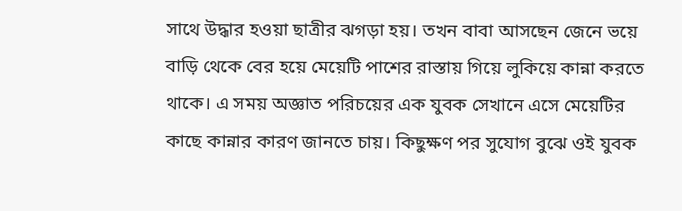সাথে উদ্ধার হওয়া ছাত্রীর ঝগড়া হয়। তখন বাবা আসছেন জেনে ভয়ে বাড়ি থেকে বের হয়ে মেয়েটি পাশের রাস্তায় গিয়ে লুকিয়ে কান্না করতে থাকে। এ সময় অজ্ঞাত পরিচয়ের এক যুবক সেখানে এসে মেয়েটির কাছে কান্নার কারণ জানতে চায়। কিছুক্ষণ পর সুযোগ বুঝে ওই যুবক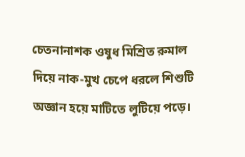চেতনানাশক ওষুধ মিশ্রিত রুমাল দিয়ে নাক-মুখ চেপে ধরলে শিশুটি অজ্ঞান হয়ে মাটিতে লুটিয়ে পড়ে।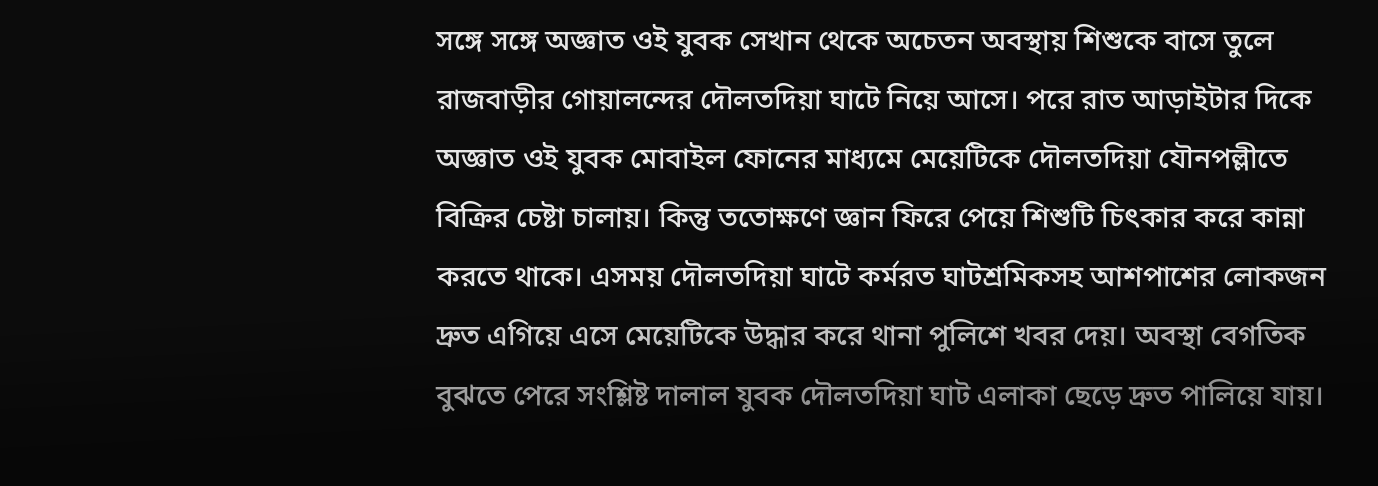সঙ্গে সঙ্গে অজ্ঞাত ওই যুবক সেখান থেকে অচেতন অবস্থায় শিশুকে বাসে তুলে রাজবাড়ীর গোয়ালন্দের দৌলতদিয়া ঘাটে নিয়ে আসে। পরে রাত আড়াইটার দিকে অজ্ঞাত ওই যুবক মোবাইল ফোনের মাধ্যমে মেয়েটিকে দৌলতদিয়া যৌনপল্লীতে বিক্রির চেষ্টা চালায়। কিন্তু ততোক্ষণে জ্ঞান ফিরে পেয়ে শিশুটি চিৎকার করে কান্না করতে থাকে। এসময় দৌলতদিয়া ঘাটে কর্মরত ঘাটশ্রমিকসহ আশপাশের লোকজন দ্রুত এগিয়ে এসে মেয়েটিকে উদ্ধার করে থানা পুলিশে খবর দেয়। অবস্থা বেগতিক বুঝতে পেরে সংশ্লিষ্ট দালাল যুবক দৌলতদিয়া ঘাট এলাকা ছেড়ে দ্রুত পালিয়ে যায়।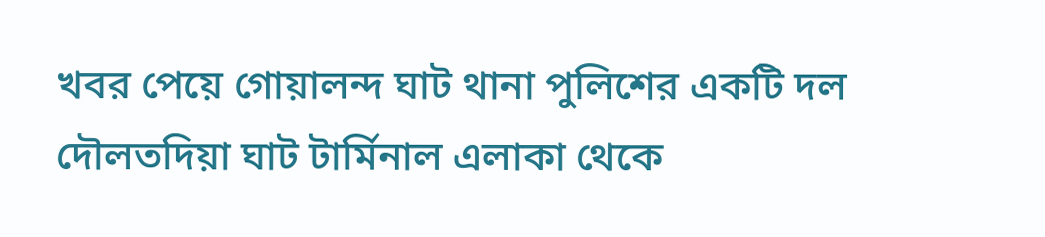খবর পেয়ে গোয়ালন্দ ঘাট থানা পুলিশের একটি দল দৌলতদিয়া ঘাট টার্মিনাল এলাকা থেকে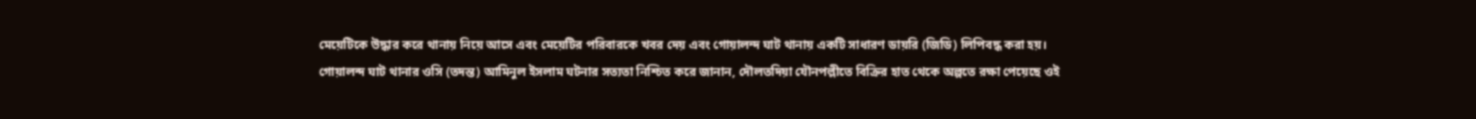মেয়েটিকে উদ্ধার করে থানায় নিয়ে আসে এবং মেয়েটির পরিবারকে খবর দেয় এবং গোয়ালন্দ ঘাট থানায় একটি সাধারণ ডায়রি (জিডি) লিপিবদ্ধ করা হয়।
গোয়ালন্দ ঘাট থানার ওসি (তদন্ত) আমিনুল ইসলাম ঘটনার সত্যতা নিশ্চিত করে জানান, দৌলতদিয়া যৌনপল্লীতে বিক্রির হাত থেকে অল্পতে রক্ষা পেয়েছে ওই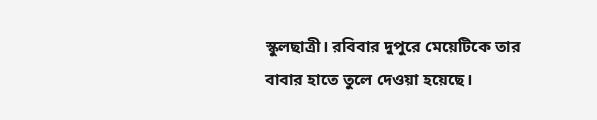স্কুলছাত্রী। রবিবার দুপুরে মেয়েটিকে তার বাবার হাতে তুলে দেওয়া হয়েছে।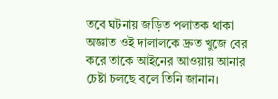তবে ঘটনায় জড়িত পলাতক থাকা অজ্ঞাত ওই দালালকে দ্রুত খুজে বের করে তাকে আইনের আওয়ায় আনার চেষ্টা চলছে বলে তিনি জানান।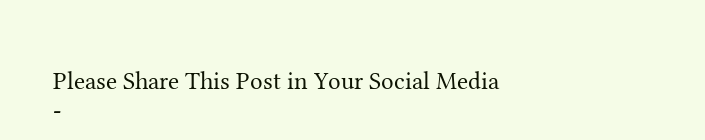Please Share This Post in Your Social Media
-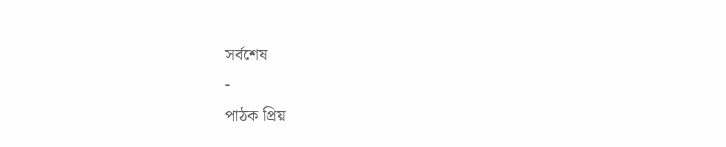সর্বশেষ
-
পাঠক প্রিয়